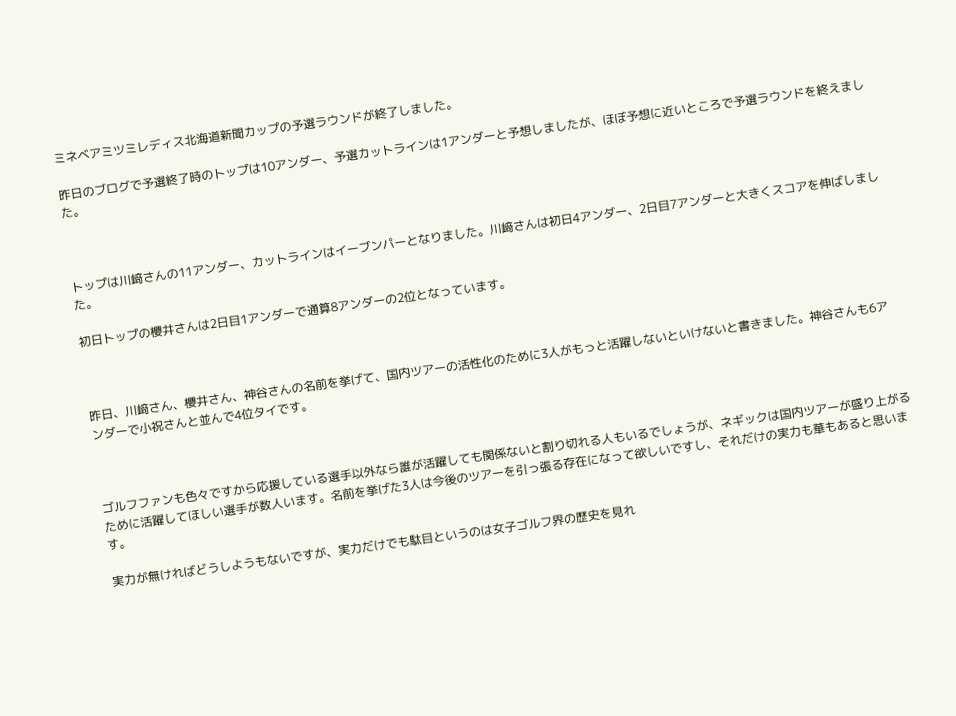ミネベアミツミレディス北海道新聞カップの予選ラウンドが終了しました。

昨日のブログで予選終了時のトップは10アンダー、予選カットラインは1アンダーと予想しましたが、ほぼ予想に近いところで予選ラウンドを終えました。



トップは川﨑さんの11アンダー、カットラインはイーブンパーとなりました。川﨑さんは初日4アンダー、2日目7アンダーと大きくスコアを伸ばしました。

初日トップの櫻井さんは2日目1アンダーで通算8アンダーの2位となっています。



昨日、川﨑さん、櫻井さん、神谷さんの名前を挙げて、国内ツアーの活性化のために3人がもっと活躍しないといけないと書きました。神谷さんも6アンダーで小祝さんと並んで4位タイです。



ゴルフファンも色々ですから応援している選手以外なら誰が活躍しても関係ないと割り切れる人もいるでしょうが、ネギックは国内ツアーが盛り上がるために活躍してほしい選手が数人います。名前を挙げた3人は今後のツアーを引っ張る存在になって欲しいですし、それだけの実力も華もあると思います。

実力が無ければどうしようもないですが、実力だけでも駄目というのは女子ゴルフ界の歴史を見れ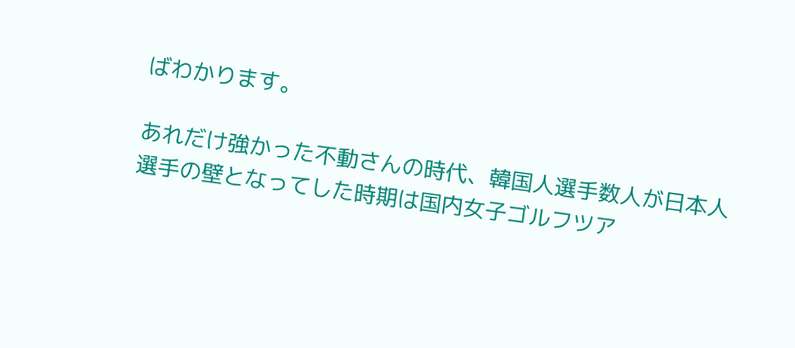ばわかります。

あれだけ強かった不動さんの時代、韓国人選手数人が日本人選手の壁となってした時期は国内女子ゴルフツア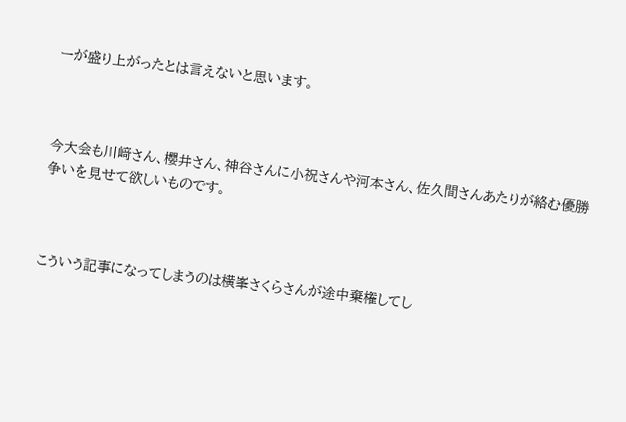ーが盛り上がったとは言えないと思います。



今大会も川﨑さん、櫻井さん、神谷さんに小祝さんや河本さん、佐久間さんあたりが絡む優勝争いを見せて欲しいものです。



こういう記事になってしまうのは横峯さくらさんが途中棄権してし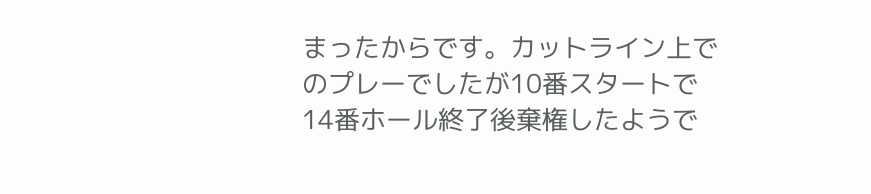まったからです。カットライン上でのプレーでしたが10番スタートで14番ホール終了後棄権したようで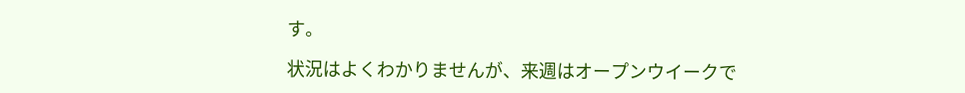す。

状況はよくわかりませんが、来週はオープンウイークで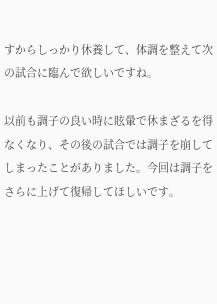すからしっかり休養して、体調を整えて次の試合に臨んで欲しいですね。

以前も調子の良い時に眩暈で休まざるを得なくなり、その後の試合では調子を崩してしまったことがありました。今回は調子をさらに上げて復帰してほしいです。